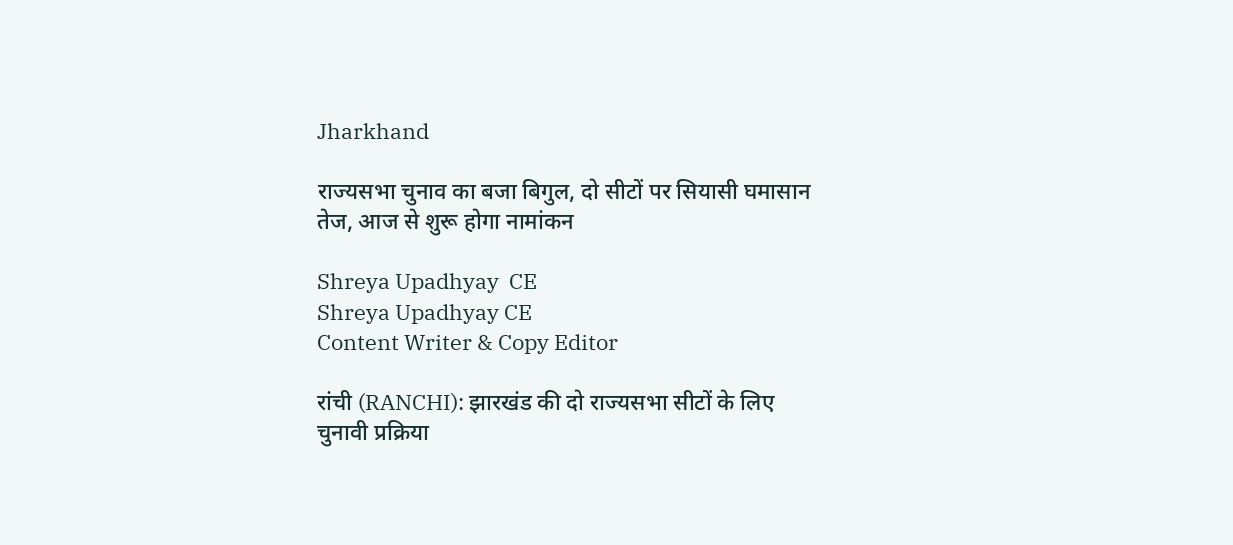Jharkhand

राज्यसभा चुनाव का बजा बिगुल, दो सीटों पर सियासी घमासान तेज, आज से शुरू होगा नामांकन

Shreya Upadhyay  CE
Shreya Upadhyay CE
Content Writer & Copy Editor

रांची (RANCHI): झारखंड की दो राज्यसभा सीटों के लिए चुनावी प्रक्रिया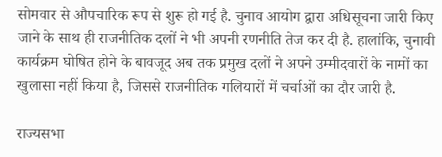सोमवार से औपचारिक रूप से शुरू हो गई है. चुनाव आयोग द्वारा अधिसूचना जारी किए जाने के साथ ही राजनीतिक दलों ने भी अपनी रणनीति तेज कर दी है. हालांकि, चुनावी कार्यक्रम घोषित होने के बावजूद अब तक प्रमुख दलों ने अपने उम्मीदवारों के नामों का खुलासा नहीं किया है, जिससे राजनीतिक गलियारों में चर्चाओं का दौर जारी है.

राज्यसभा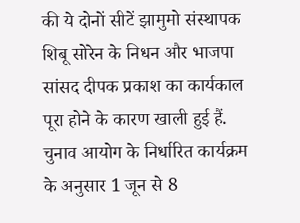की ये दोनों सीटें झामुमो संस्थापक शिबू सोरेन के निधन और भाजपा सांसद दीपक प्रकाश का कार्यकाल पूरा होने के कारण खाली हुई हैं. चुनाव आयोग के निर्धारित कार्यक्रम के अनुसार 1 जून से 8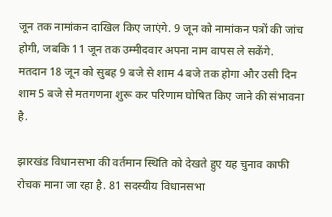जून तक नामांकन दाखिल किए जाएंगे. 9 जून को नामांकन पत्रों की जांच होगी, जबकि 11 जून तक उम्मीदवार अपना नाम वापस ले सकेंगे. मतदान 18 जून को सुबह 9 बजे से शाम 4 बजे तक होगा और उसी दिन शाम 5 बजे से मतगणना शुरू कर परिणाम घोषित किए जाने की संभावना है.

झारखंड विधानसभा की वर्तमान स्थिति को देखते हुए यह चुनाव काफी रोचक माना जा रहा है. 81 सदस्यीय विधानसभा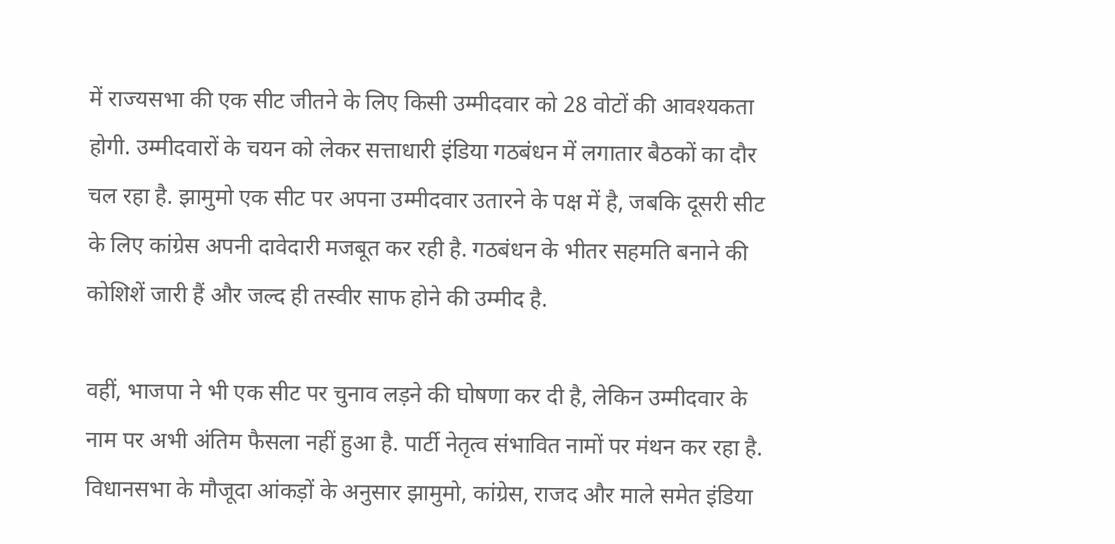में राज्यसभा की एक सीट जीतने के लिए किसी उम्मीदवार को 28 वोटों की आवश्यकता होगी. उम्मीदवारों के चयन को लेकर सत्ताधारी इंडिया गठबंधन में लगातार बैठकों का दौर चल रहा है. झामुमो एक सीट पर अपना उम्मीदवार उतारने के पक्ष में है, जबकि दूसरी सीट के लिए कांग्रेस अपनी दावेदारी मजबूत कर रही है. गठबंधन के भीतर सहमति बनाने की कोशिशें जारी हैं और जल्द ही तस्वीर साफ होने की उम्मीद है.

वहीं, भाजपा ने भी एक सीट पर चुनाव लड़ने की घोषणा कर दी है, लेकिन उम्मीदवार के नाम पर अभी अंतिम फैसला नहीं हुआ है. पार्टी नेतृत्व संभावित नामों पर मंथन कर रहा है. विधानसभा के मौजूदा आंकड़ों के अनुसार झामुमो, कांग्रेस, राजद और माले समेत इंडिया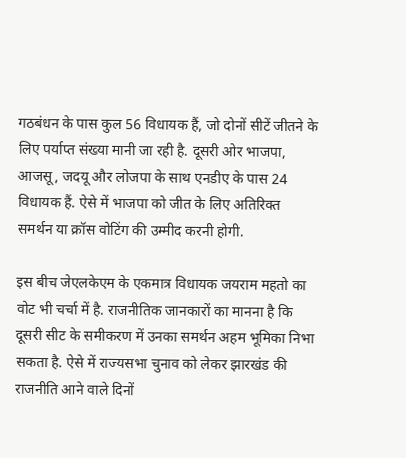गठबंधन के पास कुल 56 विधायक हैं, जो दोनों सीटें जीतने के लिए पर्याप्त संख्या मानी जा रही है. दूसरी ओर भाजपा, आजसू, जदयू और लोजपा के साथ एनडीए के पास 24 विधायक हैं. ऐसे में भाजपा को जीत के लिए अतिरिक्त समर्थन या क्रॉस वोटिंग की उम्मीद करनी होगी.

इस बीच जेएलकेएम के एकमात्र विधायक जयराम महतो का वोट भी चर्चा में है. राजनीतिक जानकारों का मानना है कि दूसरी सीट के समीकरण में उनका समर्थन अहम भूमिका निभा सकता है. ऐसे में राज्यसभा चुनाव को लेकर झारखंड की राजनीति आने वाले दिनों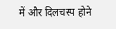में और दिलचस्प होने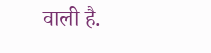वाली है.